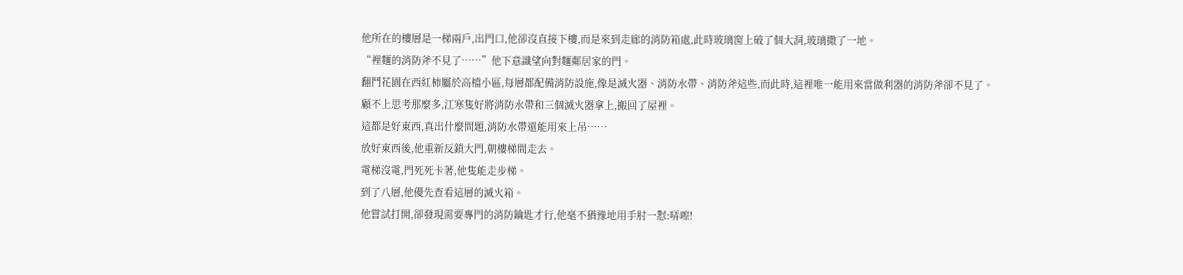他所在的樓層是一梯兩戶,出門口,他卻沒直接下樓,而是來到走廊的消防箱處,此時玻璃窗上破了個大洞,玻璃撒了一地。
“裡麵的消防斧不見了……”他下意識望向對麵鄰居家的門。
翻鬥花園在西紅柿屬於高檔小區,每層都配備消防設施,像是滅火器、消防水帶、消防斧這些,而此時,這裡唯一能用來當做利器的消防斧卻不見了。
顧不上思考那麼多,江寒隻好將消防水帶和三個滅火器拿上,搬回了屋裡。
這都是好東西,真出什麼問題,消防水帶還能用來上吊……
放好東西後,他重新反鎖大門,朝樓梯間走去。
電梯沒電,門死死卡著,他隻能走步梯。
到了八層,他優先查看這層的滅火箱。
他嘗試打開,卻發現需要專門的消防鑰匙才行,他毫不猶豫地用手肘一懟:哢嚓!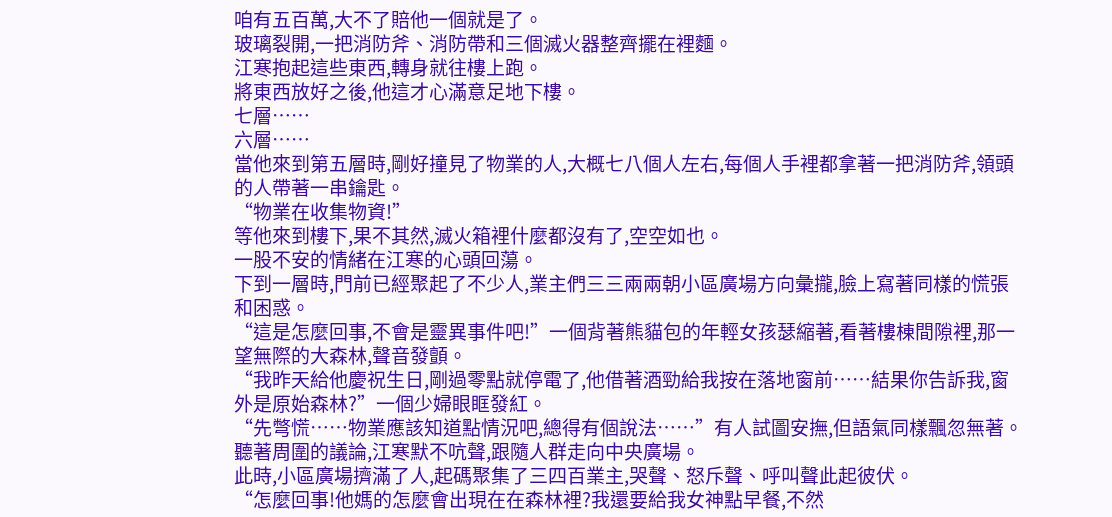咱有五百萬,大不了賠他一個就是了。
玻璃裂開,一把消防斧、消防帶和三個滅火器整齊擺在裡麵。
江寒抱起這些東西,轉身就往樓上跑。
將東西放好之後,他這才心滿意足地下樓。
七層……
六層……
當他來到第五層時,剛好撞見了物業的人,大概七八個人左右,每個人手裡都拿著一把消防斧,領頭的人帶著一串鑰匙。
“物業在收集物資!”
等他來到樓下,果不其然,滅火箱裡什麼都沒有了,空空如也。
一股不安的情緒在江寒的心頭回蕩。
下到一層時,門前已經聚起了不少人,業主們三三兩兩朝小區廣場方向彙攏,臉上寫著同樣的慌張和困惑。
“這是怎麼回事,不會是靈異事件吧!”一個背著熊貓包的年輕女孩瑟縮著,看著樓棟間隙裡,那一望無際的大森林,聲音發顫。
“我昨天給他慶祝生日,剛過零點就停電了,他借著酒勁給我按在落地窗前……結果你告訴我,窗外是原始森林?”一個少婦眼眶發紅。
“先彆慌……物業應該知道點情況吧,總得有個說法……”有人試圖安撫,但語氣同樣飄忽無著。
聽著周圍的議論,江寒默不吭聲,跟隨人群走向中央廣場。
此時,小區廣場擠滿了人,起碼聚集了三四百業主,哭聲、怒斥聲、呼叫聲此起彼伏。
“怎麼回事!他媽的怎麼會出現在在森林裡?我還要給我女神點早餐,不然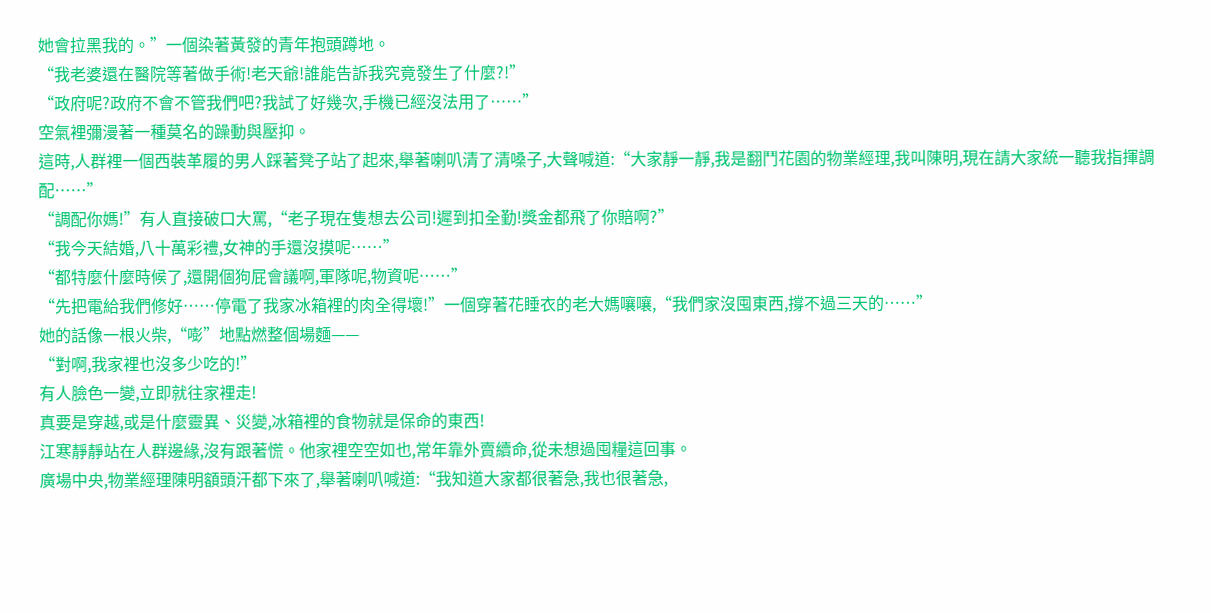她會拉黑我的。”一個染著黃發的青年抱頭蹲地。
“我老婆還在醫院等著做手術!老天爺!誰能告訴我究竟發生了什麼?!”
“政府呢?政府不會不管我們吧?我試了好幾次,手機已經沒法用了……”
空氣裡彌漫著一種莫名的躁動與壓抑。
這時,人群裡一個西裝革履的男人踩著凳子站了起來,舉著喇叭清了清嗓子,大聲喊道:“大家靜一靜,我是翻鬥花園的物業經理,我叫陳明,現在請大家統一聽我指揮調配……”
“調配你媽!”有人直接破口大罵,“老子現在隻想去公司!遲到扣全勤!獎金都飛了你賠啊?”
“我今天結婚,八十萬彩禮,女神的手還沒摸呢……”
“都特麼什麼時候了,還開個狗屁會議啊,軍隊呢,物資呢……”
“先把電給我們修好……停電了我家冰箱裡的肉全得壞!”一個穿著花睡衣的老大媽嚷嚷,“我們家沒囤東西,撐不過三天的……”
她的話像一根火柴,“嘭”地點燃整個場麵——
“對啊,我家裡也沒多少吃的!”
有人臉色一變,立即就往家裡走!
真要是穿越,或是什麼靈異、災變,冰箱裡的食物就是保命的東西!
江寒靜靜站在人群邊緣,沒有跟著慌。他家裡空空如也,常年靠外賣續命,從未想過囤糧這回事。
廣場中央,物業經理陳明額頭汗都下來了,舉著喇叭喊道:“我知道大家都很著急,我也很著急,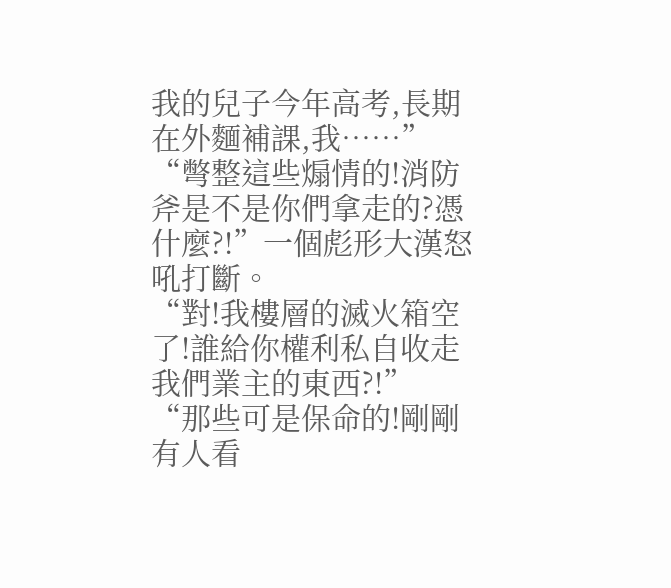我的兒子今年高考,長期在外麵補課,我……”
“彆整這些煽情的!消防斧是不是你們拿走的?憑什麼?!”一個彪形大漢怒吼打斷。
“對!我樓層的滅火箱空了!誰給你權利私自收走我們業主的東西?!”
“那些可是保命的!剛剛有人看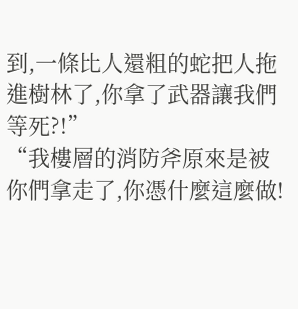到,一條比人還粗的蛇把人拖進樹林了,你拿了武器讓我們等死?!”
“我樓層的消防斧原來是被你們拿走了,你憑什麼這麼做!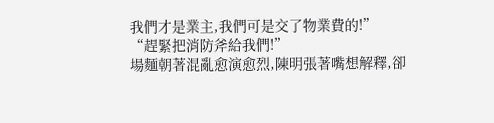我們才是業主,我們可是交了物業費的!”
“趕緊把消防斧給我們!”
場麵朝著混亂愈演愈烈,陳明張著嘴想解釋,卻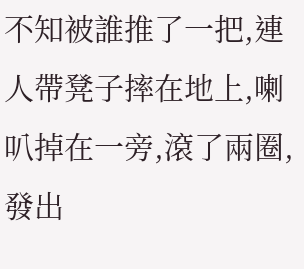不知被誰推了一把,連人帶凳子摔在地上,喇叭掉在一旁,滾了兩圈,發出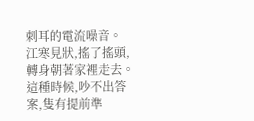刺耳的電流噪音。
江寒見狀,搖了搖頭,轉身朝著家裡走去。
這種時候,吵不出答案,隻有提前準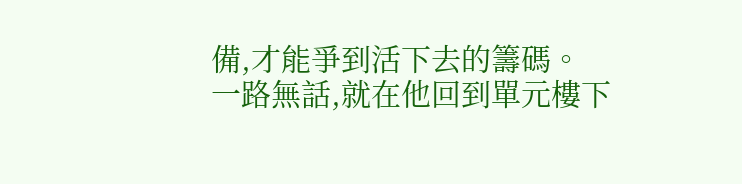備,才能爭到活下去的籌碼。
一路無話,就在他回到單元樓下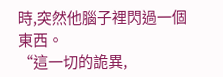時,突然他腦子裡閃過一個東西。
“這一切的詭異,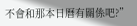不會和那本日曆有關係吧?”